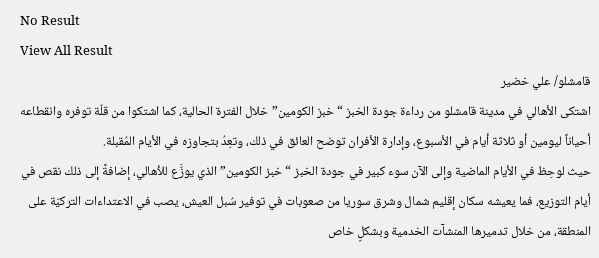No Result
View All Result
قامشلو/ علي خضير
اشتكى الأهالي في مدينة قامشلو من رداءة جودة الخبز “خبز الكومين” خلال الفترة الحالية، كما اشتكوا من قلّة توفره وانقطاعه أحياناً ليومين أو ثلاثة أيام في الأسبوع، وإدارة الأفران توضح العائق في ذلك، وتعِدُ بتجاوزه في الأيام المُقبلة.
حيث لوحِظ في الأيام الماضية وإلى الآن سوء كبير في جودة الخبز “خبز الكومين” الذي يوزَّع للأهالي، إضافةً إلى ذلك نقص في أيام التوزيع، فما يعيشه سكان إقليم شمال وشرق سوريا من صعوبات في توفير سُبل العيش، يصب في الاعتداءات التركيّة على المنطقة، من خلال تدميرها المنشآت الخدمية وبشكلٍ خاص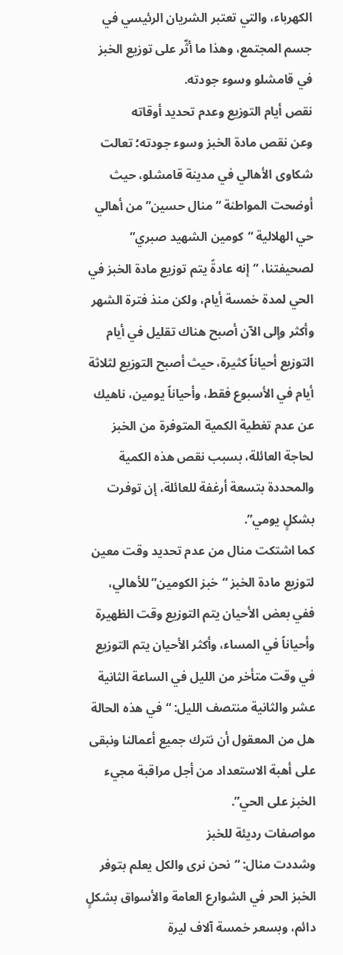الكهرباء، والتي تعتبر الشريان الرئيسي في جسم المجتمع، وهذا ما أثّر على توزيع الخبز في قامشلو وسوء جودته.
نقص أيام التوزيع وعدم تحديد أوقاته
وعن نقص مادة الخبز وسوء جودته؛ تعالت شكاوى الأهالي في مدينة قامشلو، حيث أوضحت المواطنة “منال حسين” من أهالي حي الهلالية “كومين الشهيد صبري” لصحيفتنا، “إنه عادةً يتم توزيع مادة الخبز في الحي لمدة خمسة أيام، ولكن منذ فترة الشهر وأكثر وإلى الآن أصبح هناك تقليل في أيام التوزيع أحياناً كثيرة، حيث أصبح التوزيع لثلاثة أيام في الأسبوع فقط، وأحياناً يومين، ناهيك عن عدم تغطية الكمية المتوفرة من الخبز لحاجة العائلة، بسبب نقص هذه الكمية والمحددة بتسعة أرغفة للعائلة، إن توفرت بشكلٍ يومي”.
كما اشتكت منال من عدم تحديد وقت معين لتوزيع مادة الخبز “خبز الكومين” للأهالي، ففي بعض الأحيان يتم التوزيع وقت الظهيرة وأحياناً في المساء، وأكثر الأحيان يتم التوزيع في وقت متأخر من الليل في الساعة الثانية عشر والثانية منتصف الليل: “في هذه الحالة هل من المعقول أن نترك جميع أعمالنا ونبقى على أهبة الاستعداد من أجل مراقبة مجيء الخبز على الحي”.
مواصفات رديئة للخبز
وشددت منال: “نحن نرى والكل يعلم بتوفر الخبز الحر في الشوارع العامة والأسواق بشكلٍ دائم، وبسعر خمسة آلاف ليرة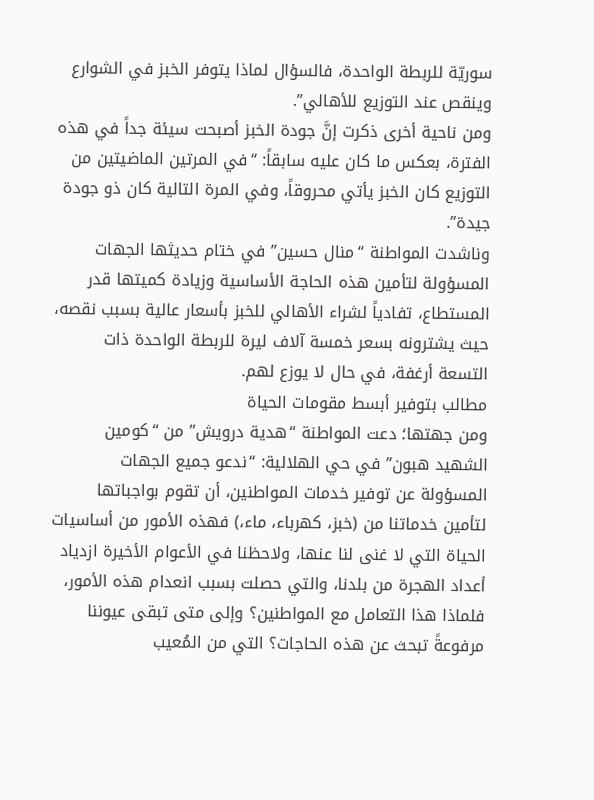سوريّة للربطة الواحدة، فالسؤال لماذا يتوفر الخبز في الشوارع وينقص عند التوزيع للأهالي”.
ومن ناحية أخرى ذكرت إنَّ جودة الخبز أصبحت سيئة جداً في هذه الفترة، بعكس ما كان عليه سابقاً: “في المرتين الماضيتين من التوزيع كان الخبز يأتي محروقاً، وفي المرة التالية كان ذو جودة جيدة”.
وناشدت المواطنة “منال حسين” في ختام حديثها الجهات المسؤولة لتأمين هذه الحاجة الأساسية وزيادة كميتها قدر المستطاع، تفادياً لشراء الأهالي للخبز بأسعار عالية بسبب نقصه، حيث يشترونه بسعر خمسة آلاف ليرة للربطة الواحدة ذات التسعة أرغفة، في حال لا يوزع لهم.
مطالب بتوفير أبسط مقومات الحياة
ومن جهتها؛ دعت المواطنة “هدية درويش” من “كومين الشهيد هبون” في حي الهلالية: “ندعو جميع الجهات المسؤولة عن توفير خدمات المواطنين، أن تقوم بواجباتها لتأمين خدماتنا من (خبز، كهرباء، ماء،) فهذه الأمور من أساسيات الحياة التي لا غنى لنا عنها، ولاحظنا في الأعوام الأخيرة ازدياد أعداد الهجرة من بلدنا، والتي حصلت بسبب انعدام هذه الأمور، فلماذا هذا التعامل مع المواطنين؟ وإلى متى تبقى عيوننا مرفوعةً تبحث عن هذه الحاجات؟ التي من المُعيب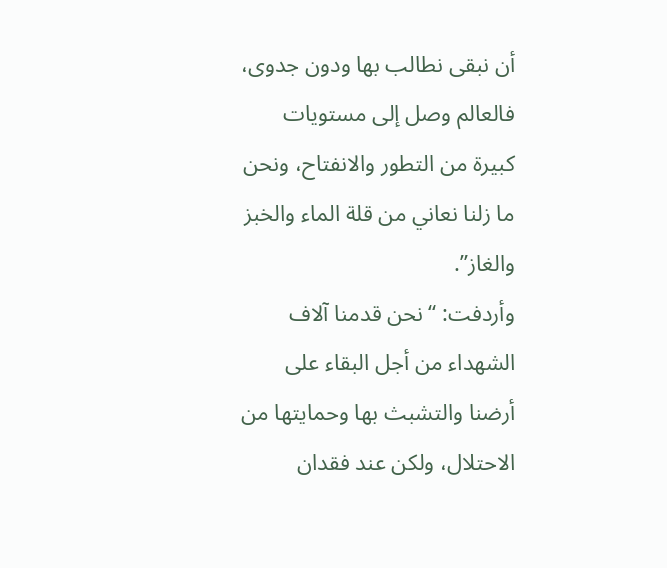أن نبقى نطالب بها ودون جدوى، فالعالم وصل إلى مستويات كبيرة من التطور والانفتاح، ونحن ما زلنا نعاني من قلة الماء والخبز والغاز”.
وأردفت: “نحن قدمنا آلاف الشهداء من أجل البقاء على أرضنا والتشبث بها وحمايتها من الاحتلال، ولكن عند فقدان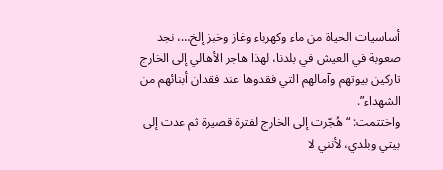أساسيات الحياة من ماء وكهرباء وغاز وخبز إلخ…، نجد صعوبة في العيش في بلدنا، لهذا هاجر الأهالي إلى الخارج تاركين بيوتهم وآمالهم التي فقدوها عند فقدان أبنائهم من الشهداء”.
واختتمت: “هُجّرت إلى الخارج لفترة قصيرة ثم عدت إلى بيتي وبلدي، لأنني لا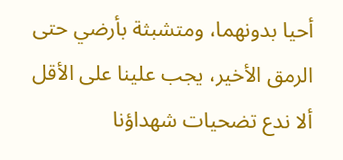أحيا بدونهما، ومتشبثة بأرضي حتى الرمق الأخير، يجب علينا على الأقل ألا ندع تضحيات شهداؤنا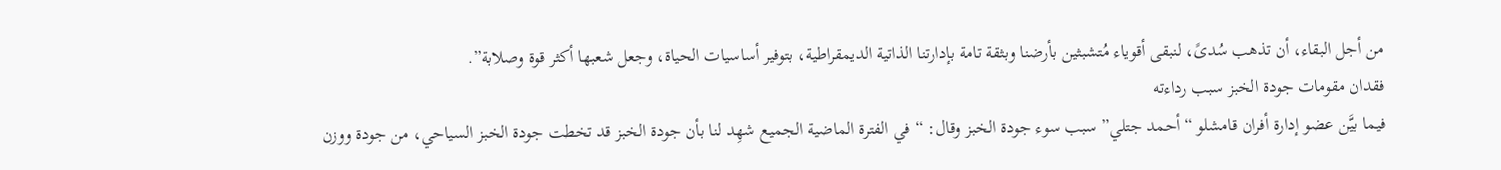من أجل البقاء، أن تذهب سُدىً، لنبقى أقوياء مُتشبثين بأرضنا وبثقة تامة بإدارتنا الذاتية الديمقراطية، بتوفير أساسيات الحياة، وجعل شعبها أكثر قوة وصلابة”.
فقدان مقومات جودة الخبز سبب رداءته
فيما بيَّن عضو إدارة أفران قامشلو “أحمد جتلي” سبب سوء جودة الخبز وقال: “في الفترة الماضية الجميع شهِد لنا بأن جودة الخبز قد تخطت جودة الخبز السياحي، من جودة ووزن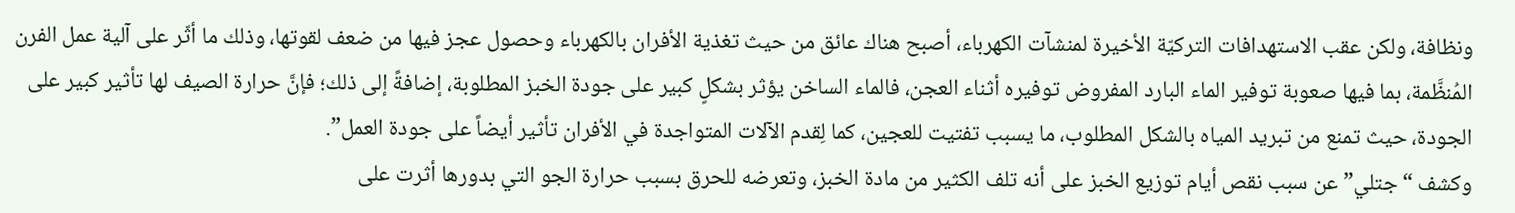ونظافة، ولكن عقب الاستهدافات التركيّة الأخيرة لمنشآت الكهرباء، أصبح هناك عائق من حيث تغذية الأفران بالكهرباء وحصول عجز فيها من ضعف لقوتها، وذلك ما أثّر على آلية عمل الفرن المُنظَّمة، بما فيها صعوبة توفير الماء البارد المفروض توفيره أثناء العجن، فالماء الساخن يؤثر بشكلٍ كبير على جودة الخبز المطلوبة، إضافةً إلى ذلك؛ فإنَّ حرارة الصيف لها تأثير كبير على الجودة، حيث تمنع من تبريد المياه بالشكل المطلوب، ما يسبب تفتيت للعجين، كما لِقدم الآلات المتواجدة في الأفران تأثير أيضاً على جودة العمل”.
وكشف “جتلي” عن سبب نقص أيام توزيع الخبز على أنه تلف الكثير من مادة الخبز، وتعرضه للحرق بسبب حرارة الجو التي بدورها أثرت على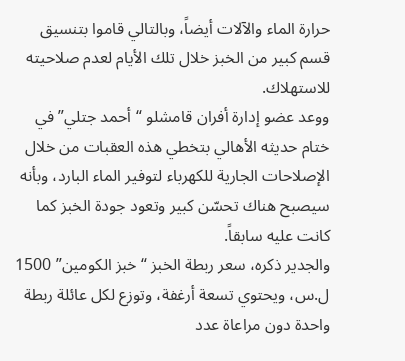حرارة الماء والآلات أيضاً، وبالتالي قاموا بتنسيق قسم كبير من الخبز خلال تلك الأيام لعدم صلاحيته للاستهلاك.
ووعد عضو إدارة أفران قامشلو “أحمد جتلي” في ختام حديثه الأهالي بتخطي هذه العقبات من خلال الإصلاحات الجارية للكهرباء لتوفير الماء البارد، وبأنه سيصبح هناك تحسّن كبير وتعود جودة الخبز كما كانت عليه سابقاً.
والجدير ذكره، سعر ربطة الخبز “خبز الكومين” 1500 ل.س، ويحتوي تسعة أرغفة، وتوزع لكل عائلة ربطة واحدة دون مراعاة عدد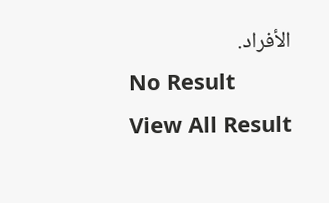الأفراد.
No Result
View All Result